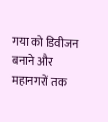गया को डिवीजन बनाने और महानगरों तक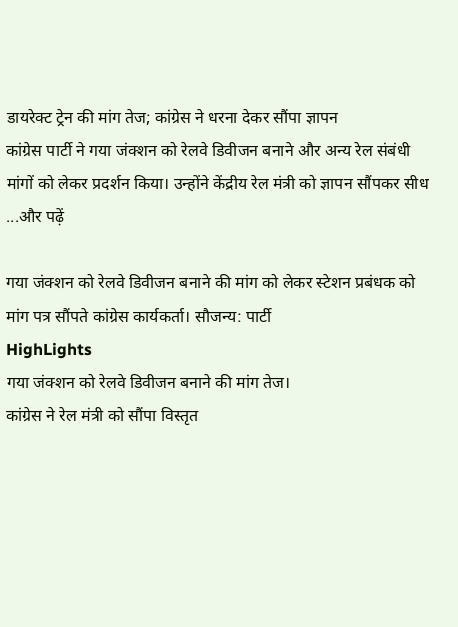डायरेक्ट ट्रेन की मांग तेज; कांग्रेस ने धरना देकर सौंपा ज्ञापन
कांग्रेस पार्टी ने गया जंक्शन को रेलवे डिवीजन बनाने और अन्य रेल संबंधी मांगों को लेकर प्रदर्शन किया। उन्होंने केंद्रीय रेल मंत्री को ज्ञापन सौंपकर सीध ...और पढ़ें

गया जंक्शन को रेलवे डिवीजन बनाने की मांग को लेकर स्टेशन प्रबंधक को मांग पत्र सौंपते कांग्रेस कार्यकर्ता। सौजन्य: पार्टी
HighLights
गया जंक्शन को रेलवे डिवीजन बनाने की मांग तेज।
कांग्रेस ने रेल मंत्री को सौंपा विस्तृत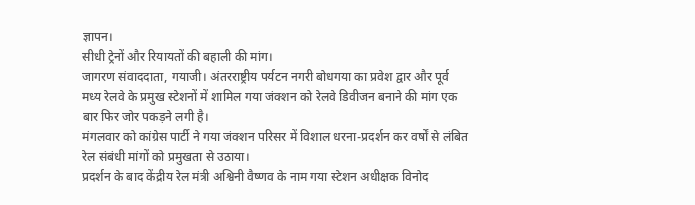ज्ञापन।
सीधी ट्रेनों और रियायतों की बहाली की मांग।
जागरण संवाददाता, गयाजी। अंतरराष्ट्रीय पर्यटन नगरी बोधगया का प्रवेश द्वार और पूर्व मध्य रेलवे के प्रमुख स्टेशनों में शामिल गया जंक्शन को रेलवे डिवीजन बनाने की मांग एक बार फिर जोर पकड़ने लगी है।
मंगलवार को कांग्रेस पार्टी ने गया जंक्शन परिसर में विशाल धरना-प्रदर्शन कर वर्षों से लंबित रेल संबंधी मांगों को प्रमुखता से उठाया।
प्रदर्शन के बाद केंद्रीय रेल मंत्री अश्विनी वैष्णव के नाम गया स्टेशन अधीक्षक विनोद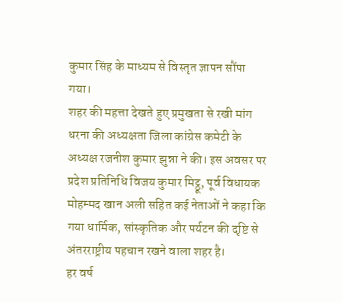कुमार सिंह के माध्यम से विस्तृत ज्ञापन सौंपा गया।
शहर की महत्ता देखते हुए प्रमुखता से रखी मांग
धरना की अध्यक्षता जिला कांग्रेस कमेटी के अध्यक्ष रजनीश कुमार झुन्ना ने की। इस अवसर पर प्रदेश प्रतिनिधि विजय कुमार मिट्ठू, पूर्व विधायक मोहम्मद खान अली सहित कई नेताओं ने कहा कि गया धार्मिक, सांस्कृतिक और पर्यटन की दृष्टि से अंतरराष्ट्रीय पहचान रखने वाला शहर है।
हर वर्ष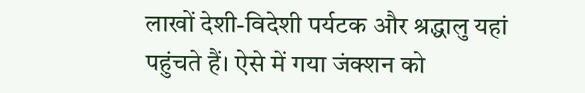लाखों देशी-विदेशी पर्यटक और श्रद्धालु यहां पहुंचते हैं। ऐसे में गया जंक्शन को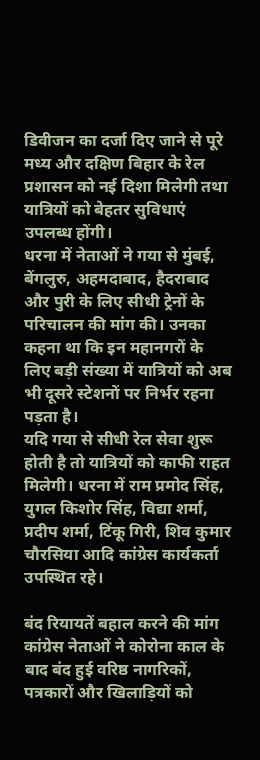डिवीजन का दर्जा दिए जाने से पूरे मध्य और दक्षिण बिहार के रेल प्रशासन को नई दिशा मिलेगी तथा यात्रियों को बेहतर सुविधाएं उपलब्ध होंगी।
धरना में नेताओं ने गया से मुंबई, बेंगलुरु, अहमदाबाद, हैदराबाद और पुरी के लिए सीधी ट्रेनों के परिचालन की मांग की। उनका कहना था कि इन महानगरों के लिए बड़ी संख्या में यात्रियों को अब भी दूसरे स्टेशनों पर निर्भर रहना पड़ता है।
यदि गया से सीधी रेल सेवा शुरू होती है तो यात्रियों को काफी राहत मिलेगी। धरना में राम प्रमोद सिंह, युगल किशोर सिंह, विद्या शर्मा, प्रदीप शर्मा, टिंकू गिरी, शिव कुमार चौरसिया आदि कांग्रेस कार्यकर्ता उपस्थित रहे।

बंद रियायतें बहाल करने की मांग
कांग्रेस नेताओं ने कोरोना काल के बाद बंद हुई वरिष्ठ नागरिकों, पत्रकारों और खिलाड़ियों को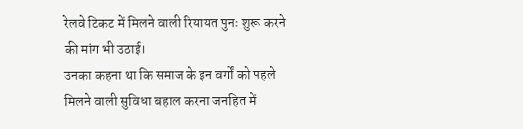रेलवे टिकट में मिलने वाली रियायत पुनः शुरू करने की मांग भी उठाई।
उनका कहना था कि समाज के इन वर्गों को पहले मिलने वाली सुविधा बहाल करना जनहित में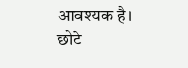आवश्यक है।
छोटे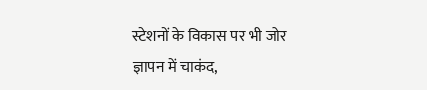स्टेशनों के विकास पर भी जोर
ज्ञापन में चाकंद,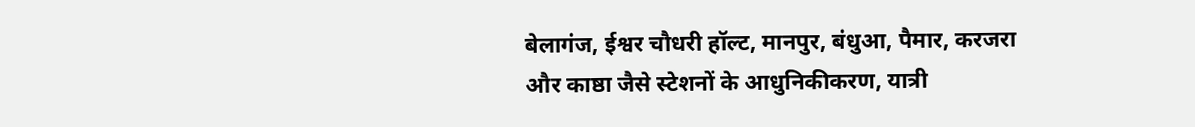बेलागंज, ईश्वर चौधरी हॉल्ट, मानपुर, बंधुआ, पैमार, करजरा और काष्ठा जैसे स्टेशनों के आधुनिकीकरण, यात्री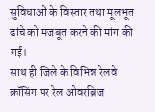सुविधाओं के विस्तार तथा मूलभूत ढांचे को मजबूत करने की मांग की गई।
साथ ही जिले के विभिन्न रेलवे क्रॉसिंग पर रेल ओवरब्रिज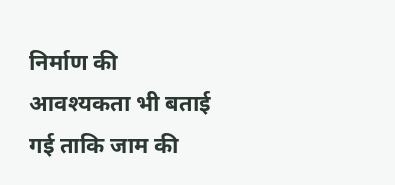निर्माण की आवश्यकता भी बताई गई ताकि जाम की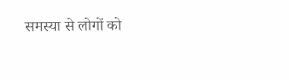समस्या से लोगों को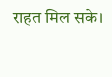राहत मिल सके।